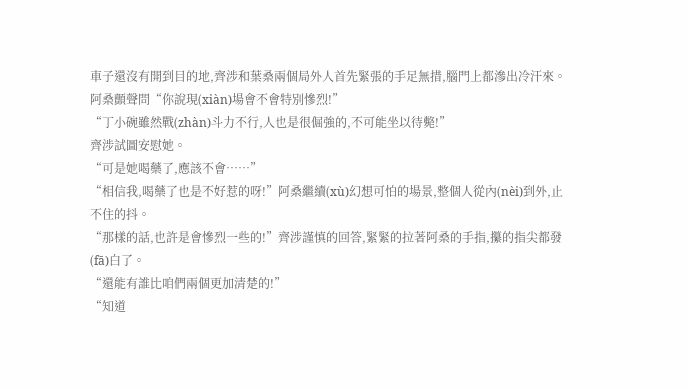車子還沒有開到目的地,齊涉和葉桑兩個局外人首先緊張的手足無措,腦門上都滲出冷汗來。
阿桑顫聲問“你說現(xiàn)場會不會特別慘烈!”
“丁小碗雖然戰(zhàn)斗力不行,人也是很倔強的,不可能坐以待斃!”
齊涉試圖安慰她。
“可是她喝藥了,應該不會……”
“相信我,喝藥了也是不好惹的呀!”阿桑繼續(xù)幻想可怕的場景,整個人從內(nèi)到外,止不住的抖。
“那樣的話,也許是會慘烈一些的!”齊涉謹慎的回答,緊緊的拉著阿桑的手指,攥的指尖都發(fā)白了。
“還能有誰比咱們兩個更加清楚的!”
“知道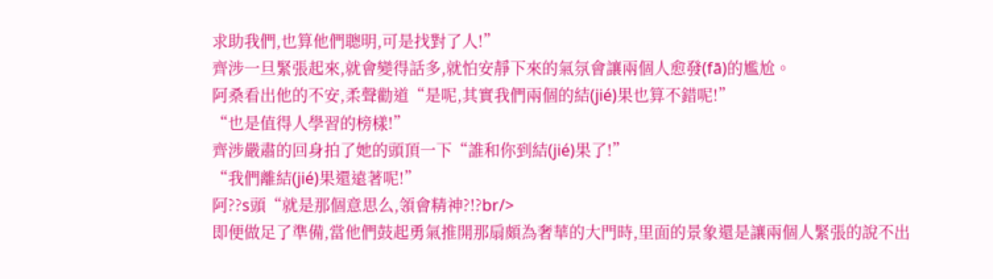求助我們,也算他們聰明,可是找對了人!”
齊涉一旦緊張起來,就會變得話多,就怕安靜下來的氣氛會讓兩個人愈發(fā)的尷尬。
阿桑看出他的不安,柔聲勸道“是呢,其實我們兩個的結(jié)果也算不錯呢!”
“也是值得人學習的榜樣!”
齊涉嚴肅的回身拍了她的頭頂一下“誰和你到結(jié)果了!”
“我們離結(jié)果還遠著呢!”
阿??s頭“就是那個意思么,領會精神?!?br/>
即便做足了準備,當他們鼓起勇氣推開那扇頗為奢華的大門時,里面的景象還是讓兩個人緊張的說不出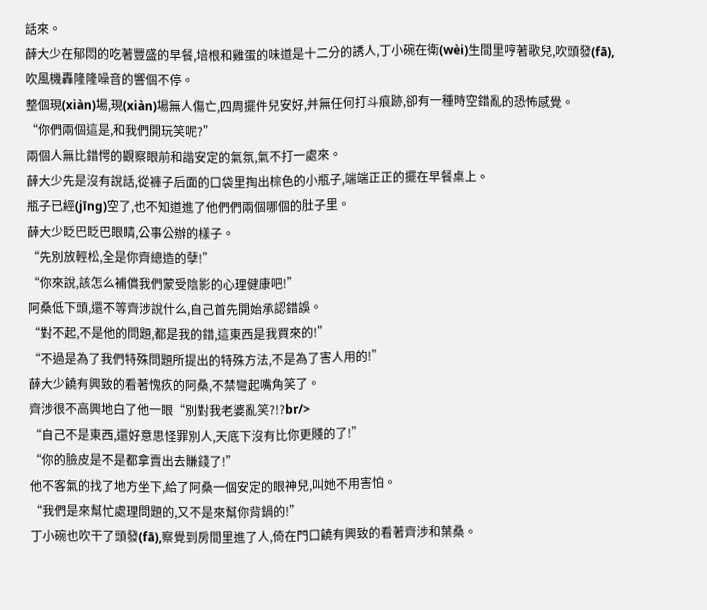話來。
薛大少在郁悶的吃著豐盛的早餐,培根和雞蛋的味道是十二分的誘人,丁小碗在衛(wèi)生間里哼著歌兒,吹頭發(fā),吹風機轟隆隆噪音的響個不停。
整個現(xiàn)場,現(xiàn)場無人傷亡,四周擺件兒安好,并無任何打斗痕跡,卻有一種時空錯亂的恐怖感覺。
“你們兩個這是,和我們開玩笑呢?”
兩個人無比錯愕的觀察眼前和諧安定的氣氛,氣不打一處來。
薛大少先是沒有說話,從褲子后面的口袋里掏出棕色的小瓶子,端端正正的擺在早餐桌上。
瓶子已經(jīng)空了,也不知道進了他們們兩個哪個的肚子里。
薛大少眨巴眨巴眼睛,公事公辦的樣子。
“先別放輕松,全是你齊總造的孽!”
“你來說,該怎么補償我們蒙受陰影的心理健康吧!”
阿桑低下頭,還不等齊涉說什么,自己首先開始承認錯誤。
“對不起,不是他的問題,都是我的錯,這東西是我買來的!”
“不過是為了我們特殊問題所提出的特殊方法,不是為了害人用的!”
薛大少饒有興致的看著愧疚的阿桑,不禁彎起嘴角笑了。
齊涉很不高興地白了他一眼“別對我老婆亂笑?!?br/>
“自己不是東西,還好意思怪罪別人,天底下沒有比你更賤的了!”
“你的臉皮是不是都拿賣出去賺錢了!”
他不客氣的找了地方坐下,給了阿桑一個安定的眼神兒,叫她不用害怕。
“我們是來幫忙處理問題的,又不是來幫你背鍋的!”
丁小碗也吹干了頭發(fā),察覺到房間里進了人,倚在門口饒有興致的看著齊涉和葉桑。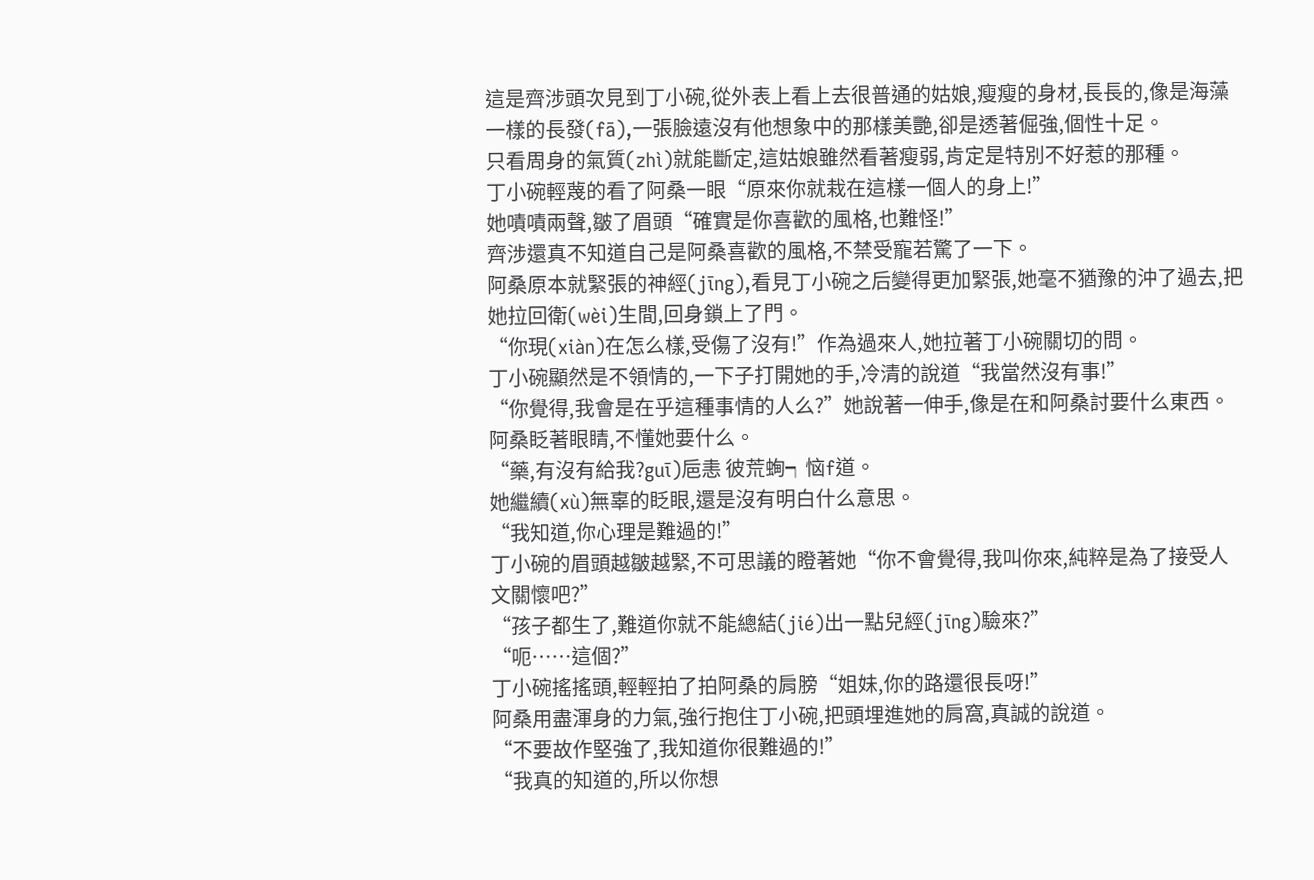這是齊涉頭次見到丁小碗,從外表上看上去很普通的姑娘,瘦瘦的身材,長長的,像是海藻一樣的長發(fā),一張臉遠沒有他想象中的那樣美艷,卻是透著倔強,個性十足。
只看周身的氣質(zhì)就能斷定,這姑娘雖然看著瘦弱,肯定是特別不好惹的那種。
丁小碗輕蔑的看了阿桑一眼“原來你就栽在這樣一個人的身上!”
她嘖嘖兩聲,皺了眉頭“確實是你喜歡的風格,也難怪!”
齊涉還真不知道自己是阿桑喜歡的風格,不禁受寵若驚了一下。
阿桑原本就緊張的神經(jīng),看見丁小碗之后變得更加緊張,她毫不猶豫的沖了過去,把她拉回衛(wèi)生間,回身鎖上了門。
“你現(xiàn)在怎么樣,受傷了沒有!”作為過來人,她拉著丁小碗關切的問。
丁小碗顯然是不領情的,一下子打開她的手,冷清的說道“我當然沒有事!”
“你覺得,我會是在乎這種事情的人么?”她說著一伸手,像是在和阿桑討要什么東西。
阿桑眨著眼睛,不懂她要什么。
“藥,有沒有給我?guī)巵恚 彼荒蜔┑恼f道。
她繼續(xù)無辜的眨眼,還是沒有明白什么意思。
“我知道,你心理是難過的!”
丁小碗的眉頭越皺越緊,不可思議的瞪著她“你不會覺得,我叫你來,純粹是為了接受人文關懷吧?”
“孩子都生了,難道你就不能總結(jié)出一點兒經(jīng)驗來?”
“呃……這個?”
丁小碗搖搖頭,輕輕拍了拍阿桑的肩膀“姐妹,你的路還很長呀!”
阿桑用盡渾身的力氣,強行抱住丁小碗,把頭埋進她的肩窩,真誠的說道。
“不要故作堅強了,我知道你很難過的!”
“我真的知道的,所以你想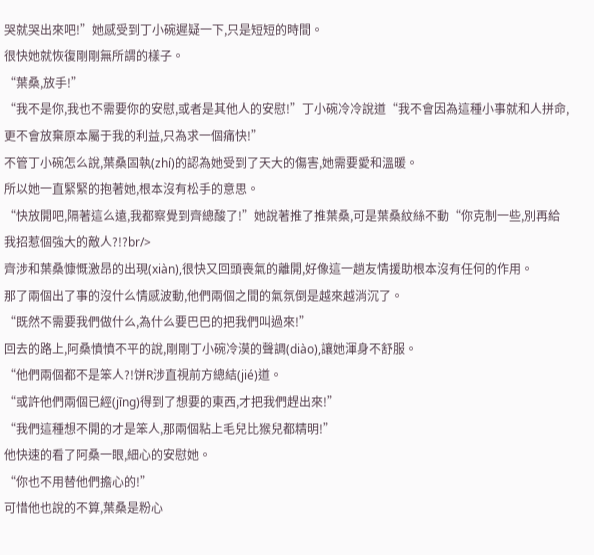哭就哭出來吧!”她感受到丁小碗遲疑一下,只是短短的時間。
很快她就恢復剛剛無所謂的樣子。
“葉桑,放手!”
“我不是你,我也不需要你的安慰,或者是其他人的安慰!”丁小碗冷冷說道“我不會因為這種小事就和人拼命,更不會放棄原本屬于我的利益,只為求一個痛快!”
不管丁小碗怎么說,葉桑固執(zhí)的認為她受到了天大的傷害,她需要愛和溫暖。
所以她一直緊緊的抱著她,根本沒有松手的意思。
“快放開吧,隔著這么遠,我都察覺到齊總酸了!”她說著推了推葉桑,可是葉桑紋絲不動“你克制一些,別再給我招惹個強大的敵人?!?br/>
齊涉和葉桑慷慨激昂的出現(xiàn),很快又回頭喪氣的離開,好像這一趟友情援助根本沒有任何的作用。
那了兩個出了事的沒什么情感波動,他們兩個之間的氣氛倒是越來越消沉了。
“既然不需要我們做什么,為什么要巴巴的把我們叫過來!”
回去的路上,阿桑憤憤不平的說,剛剛丁小碗冷漠的聲調(diào),讓她渾身不舒服。
“他們兩個都不是笨人?!饼R涉直視前方總結(jié)道。
“或許他們兩個已經(jīng)得到了想要的東西,才把我們趕出來!”
“我們這種想不開的才是笨人,那兩個粘上毛兒比猴兒都精明!”
他快速的看了阿桑一眼,細心的安慰她。
“你也不用替他們擔心的!”
可惜他也說的不算,葉桑是粉心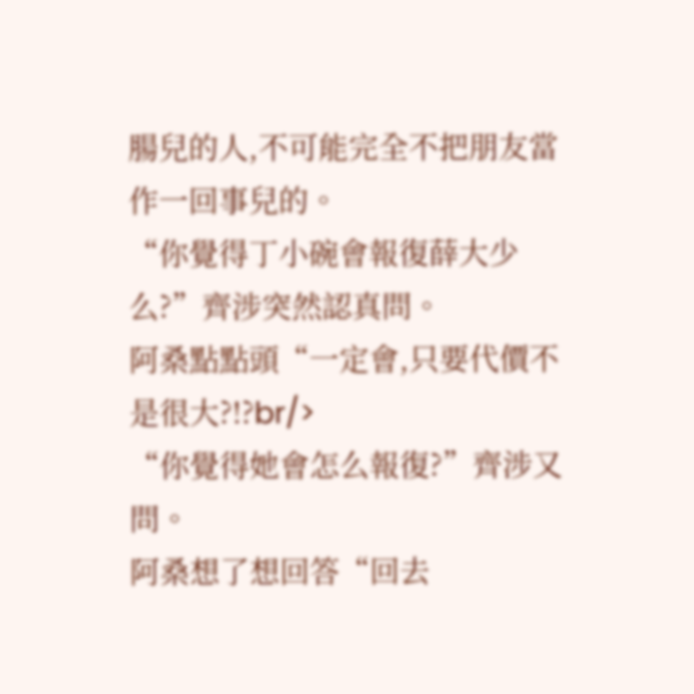腸兒的人,不可能完全不把朋友當作一回事兒的。
“你覺得丁小碗會報復薛大少么?”齊涉突然認真問。
阿桑點點頭“一定會,只要代價不是很大?!?br/>
“你覺得她會怎么報復?”齊涉又問。
阿桑想了想回答“回去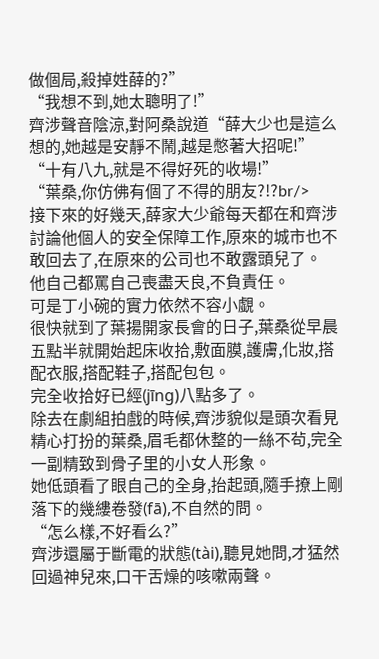做個局,殺掉姓薛的?”
“我想不到,她太聰明了!”
齊涉聲音陰涼,對阿桑說道“薛大少也是這么想的,她越是安靜不鬧,越是憋著大招呢!”
“十有八九,就是不得好死的收場!”
“葉桑,你仿佛有個了不得的朋友?!?br/>
接下來的好幾天,薛家大少爺每天都在和齊涉討論他個人的安全保障工作,原來的城市也不敢回去了,在原來的公司也不敢露頭兒了。
他自己都罵自己喪盡天良,不負責任。
可是丁小碗的實力依然不容小覷。
很快就到了葉揚開家長會的日子,葉桑從早晨五點半就開始起床收拾,敷面膜,護膚,化妝,搭配衣服,搭配鞋子,搭配包包。
完全收拾好已經(jīng)八點多了。
除去在劇組拍戲的時候,齊涉貌似是頭次看見精心打扮的葉桑,眉毛都休整的一絲不茍,完全一副精致到骨子里的小女人形象。
她低頭看了眼自己的全身,抬起頭,隨手撩上剛落下的幾縷卷發(fā),不自然的問。
“怎么樣,不好看么?”
齊涉還屬于斷電的狀態(tài),聽見她問,才猛然回過神兒來,口干舌燥的咳嗽兩聲。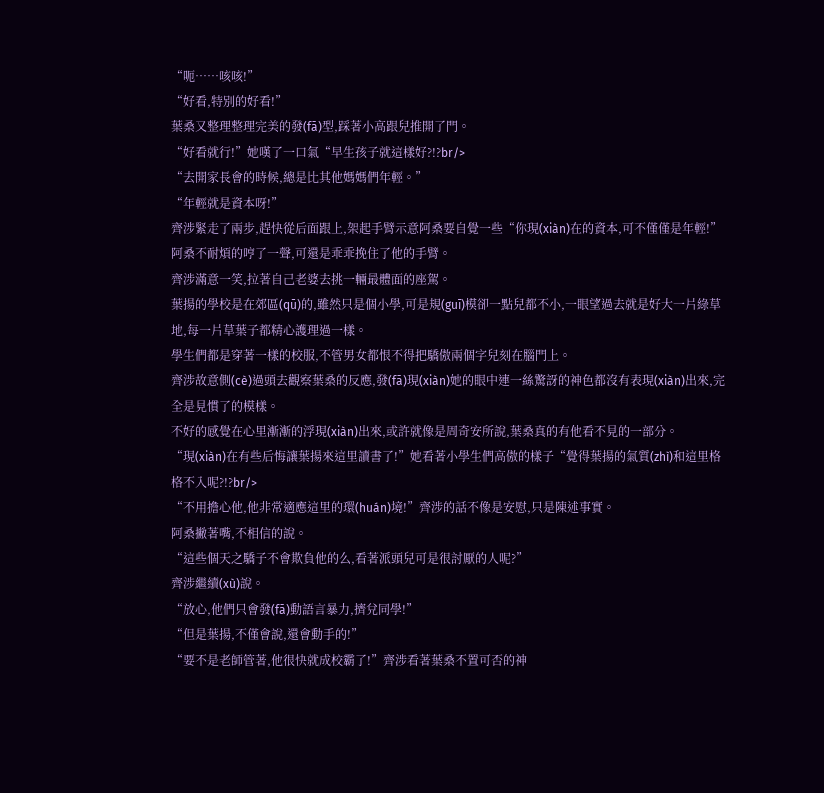“呃……咳咳!”
“好看,特別的好看!”
葉桑又整理整理完美的發(fā)型,踩著小高跟兒推開了門。
“好看就行!”她嘆了一口氣“早生孩子就這樣好?!?br/>
“去開家長會的時候,總是比其他媽媽們年輕。”
“年輕就是資本呀!”
齊涉緊走了兩步,趕快從后面跟上,架起手臂示意阿桑要自覺一些“你現(xiàn)在的資本,可不僅僅是年輕!”
阿桑不耐煩的哼了一聲,可還是乖乖挽住了他的手臂。
齊涉滿意一笑,拉著自己老婆去挑一輛最體面的座駕。
葉揚的學校是在郊區(qū)的,雖然只是個小學,可是規(guī)模卻一點兒都不小,一眼望過去就是好大一片綠草地,每一片草葉子都精心護理過一樣。
學生們都是穿著一樣的校服,不管男女都恨不得把驕傲兩個字兒刻在腦門上。
齊涉故意側(cè)過頭去觀察葉桑的反應,發(fā)現(xiàn)她的眼中連一絲驚訝的神色都沒有表現(xiàn)出來,完全是見慣了的模樣。
不好的感覺在心里漸漸的浮現(xiàn)出來,或許就像是周奇安所說,葉桑真的有他看不見的一部分。
“現(xiàn)在有些后悔讓葉揚來這里讀書了!”她看著小學生們高傲的樣子“覺得葉揚的氣質(zhì)和這里格格不入呢?!?br/>
“不用擔心他,他非常適應這里的環(huán)境!”齊涉的話不像是安慰,只是陳述事實。
阿桑撇著嘴,不相信的說。
“這些個天之驕子不會欺負他的么,看著派頭兒可是很討厭的人呢?”
齊涉繼續(xù)說。
“放心,他們只會發(fā)動語言暴力,擠兌同學!”
“但是葉揚,不僅會說,還會動手的!”
“要不是老師管著,他很快就成校霸了!”齊涉看著葉桑不置可否的神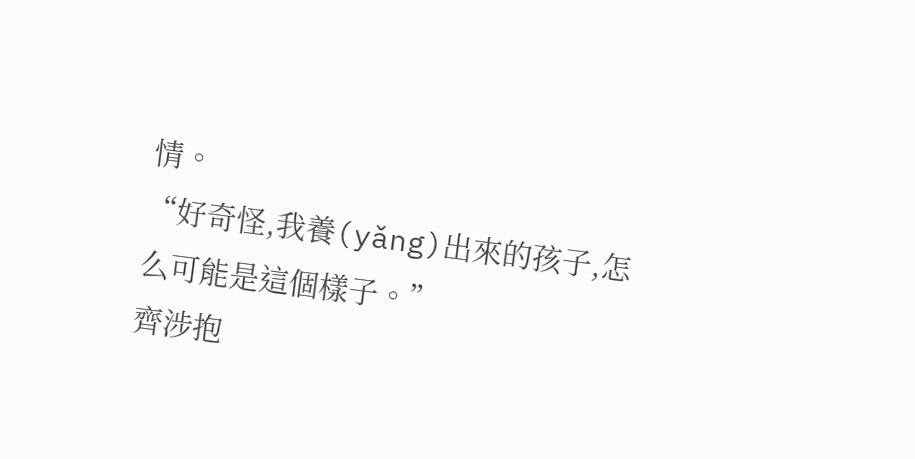情。
“好奇怪,我養(yǎng)出來的孩子,怎么可能是這個樣子。”
齊涉抱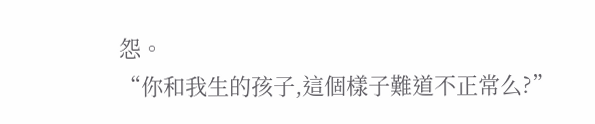怨。
“你和我生的孩子,這個樣子難道不正常么?”